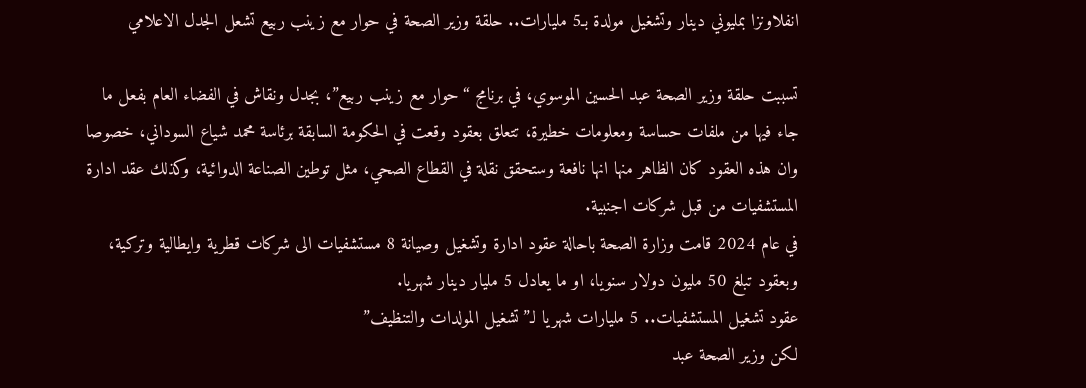انفلاونزا بمليوني دينار وتشغيل مولدة بـ5 مليارات.. حلقة وزير الصحة في حوار مع زينب ربيع تشعل الجدل الاعلامي

تسببت حلقة وزير الصحة عبد الحسين الموسوي، في برنامج “حوار مع زينب ربيع”، بجدل ونقاش في الفضاء العام بفعل ما جاء فيها من ملفات حساسة ومعلومات خطيرة، تتعلق بعقود وقعت في الحكومة السابقة برئاسة محمد شياع السوداني، خصوصا وان هذه العقود كان الظاهر منها انها نافعة وستحقق نقلة في القطاع الصحي، مثل توطين الصناعة الدوائية، وكذلك عقد ادارة المستشفيات من قبل شركات اجنبية.
في عام 2024 قامت وزارة الصحة باحالة عقود ادارة وتشغيل وصيانة 8 مستشفيات الى شركات قطرية وايطالية وتركية، وبعقود تبلغ 50 مليون دولار سنويا، او ما يعادل 5 مليار دينار شهريا.
عقود تشغيل المستشفيات.. 5 مليارات شهريا لـ”تشغيل المولدات والتنظيف”
لكن وزير الصحة عبد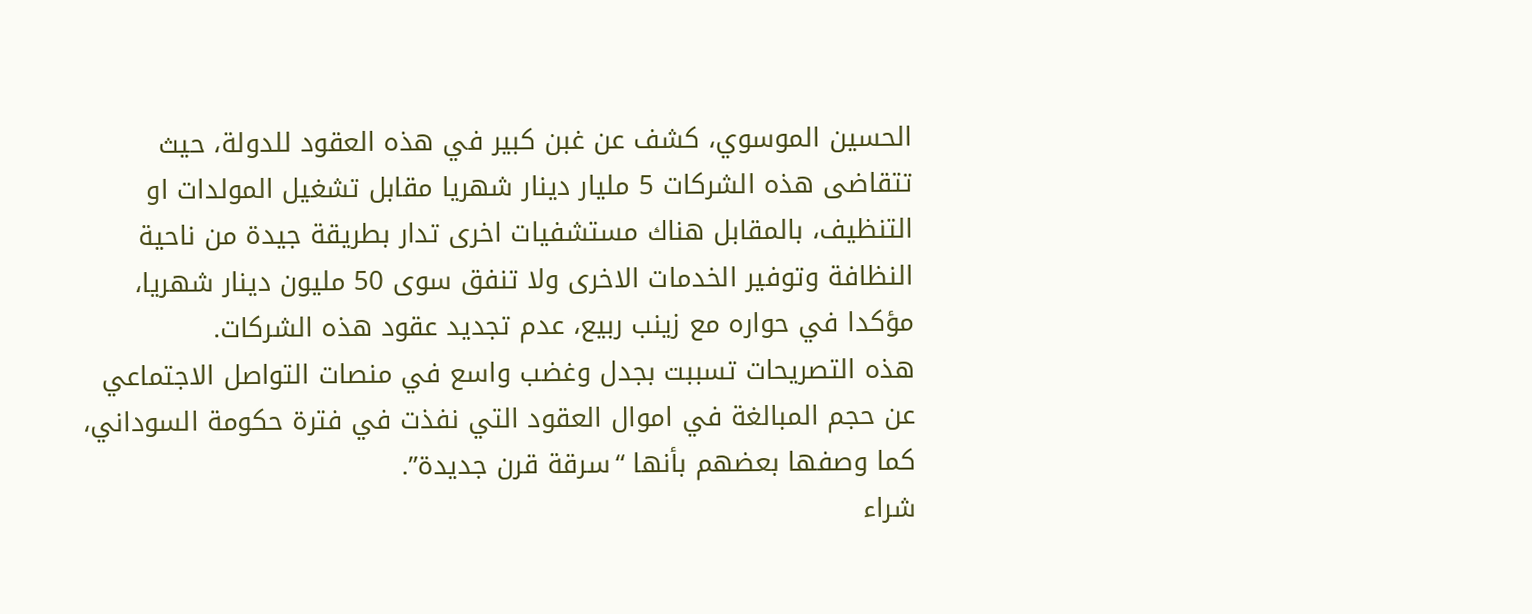الحسين الموسوي، كشف عن غبن كبير في هذه العقود للدولة، حيث تتقاضى هذه الشركات 5 مليار دينار شهريا مقابل تشغيل المولدات او التنظيف، بالمقابل هناك مستشفيات اخرى تدار بطريقة جيدة من ناحية النظافة وتوفير الخدمات الاخرى ولا تنفق سوى 50 مليون دينار شهريا، مؤكدا في حواره مع زينب ربيع، عدم تجديد عقود هذه الشركات.
هذه التصريحات تسببت بجدل وغضب واسع في منصات التواصل الاجتماعي عن حجم المبالغة في اموال العقود التي نفذت في فترة حكومة السوداني، كما وصفها بعضهم بأنها “سرقة قرن جديدة”.
شراء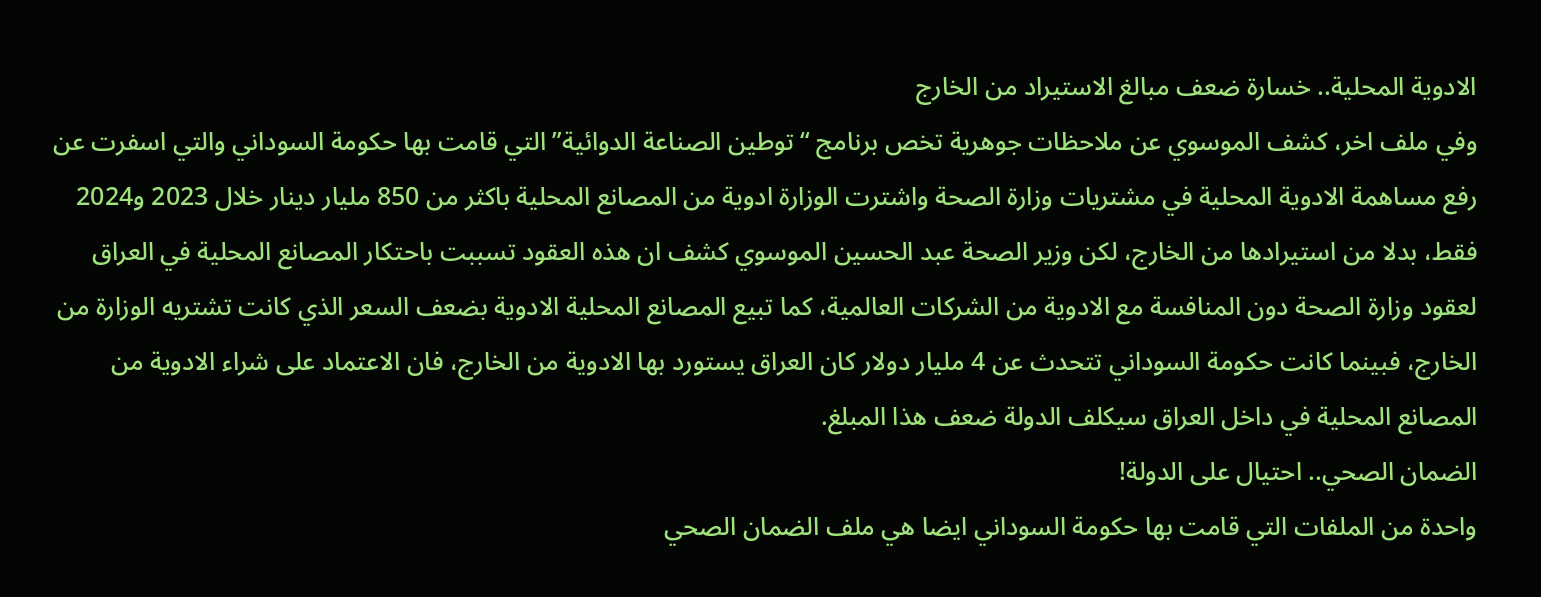الادوية المحلية.. خسارة ضعف مبالغ الاستيراد من الخارج
وفي ملف اخر، كشف الموسوي عن ملاحظات جوهرية تخص برنامج “توطين الصناعة الدوائية” التي قامت بها حكومة السوداني والتي اسفرت عن رفع مساهمة الادوية المحلية في مشتريات وزارة الصحة واشترت الوزارة ادوية من المصانع المحلية باكثر من 850 مليار دينار خلال 2023 و2024 فقط، بدلا من استيرادها من الخارج، لكن وزير الصحة عبد الحسين الموسوي كشف ان هذه العقود تسببت باحتكار المصانع المحلية في العراق لعقود وزارة الصحة دون المنافسة مع الادوية من الشركات العالمية، كما تبيع المصانع المحلية الادوية بضعف السعر الذي كانت تشتريه الوزارة من الخارج، فبينما كانت حكومة السوداني تتحدث عن 4 مليار دولار كان العراق يستورد بها الادوية من الخارج، فان الاعتماد على شراء الادوية من المصانع المحلية في داخل العراق سيكلف الدولة ضعف هذا المبلغ.
الضمان الصحي.. احتيال على الدولة!
واحدة من الملفات التي قامت بها حكومة السوداني ايضا هي ملف الضمان الصحي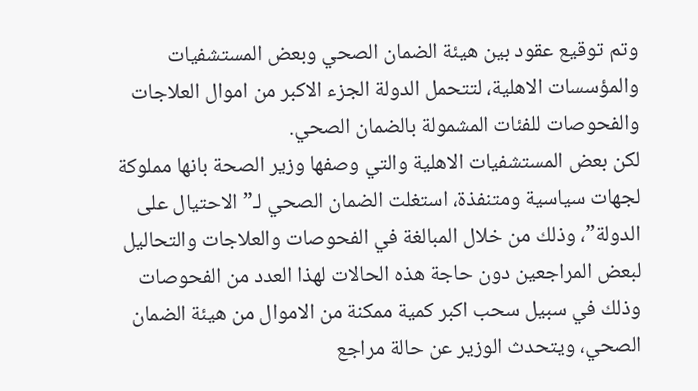وتم توقيع عقود بين هيئة الضمان الصحي وبعض المستشفيات والمؤسسات الاهلية، لتتحمل الدولة الجزء الاكبر من اموال العلاجات والفحوصات للفئات المشمولة بالضمان الصحي.
لكن بعض المستشفيات الاهلية والتي وصفها وزير الصحة بانها مملوكة لجهات سياسية ومتنفذة، استغلت الضمان الصحي لـ”الاحتيال على الدولة”، وذلك من خلال المبالغة في الفحوصات والعلاجات والتحاليل لبعض المراجعين دون حاجة هذه الحالات لهذا العدد من الفحوصات وذلك في سبيل سحب اكبر كمية ممكنة من الاموال من هيئة الضمان الصحي، ويتحدث الوزير عن حالة مراجع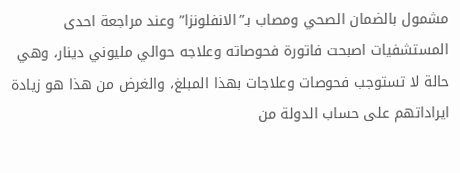مشمول بالضمان الصحي ومصاب بـ”الانفلونزا” وعند مراجعة احدى المستشفيات اصبحت فاتورة فحوصاته وعلاجه حوالي مليوني دينار، وهي حالة لا تستوجب فحوصات وعلاجات بهذا المبلغ، والغرض من هذا هو زيادة ايراداتهم على حساب الدولة من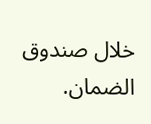خلال صندوق الضمان.